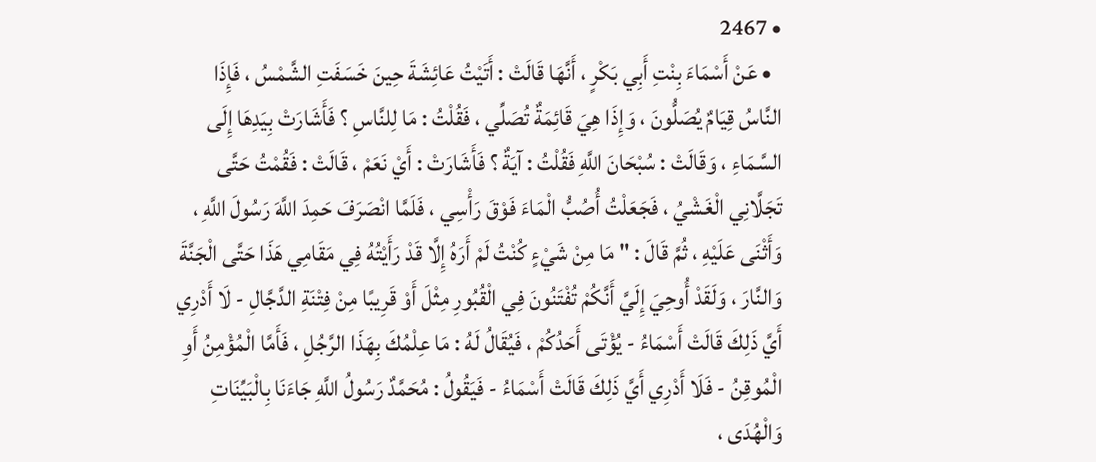• 2467
  • عَنْ أَسْمَاءَ بِنْتِ أَبِي بَكْرٍ ، أَنَّهَا قَالَتْ : أَتَيْتُ عَائِشَةَ حِينَ خَسَفَتِ الشَّمْسُ ، فَإِذَا النَّاسُ قِيَامٌ يُصَلُّونَ ، وَإِذَا هِيَ قَائِمَةٌ تُصَلِّي ، فَقُلْتُ : مَا لِلنَّاسِ ؟ فَأَشَارَتْ بِيَدِهَا إِلَى السَّمَاءِ ، وَقَالَتْ : سُبْحَانَ اللَّهِ فَقُلْتُ : آيَةٌ ؟ فَأَشَارَتْ : أَيْ نَعَمْ ، قَالَتْ : فَقُمْتُ حَتَّى تَجَلَّانِي الْغَشْيُ ، فَجَعَلْتُ أُصُبُّ الْمَاءَ فَوْقَ رَأْسِي ، فَلَمَّا انْصَرَفَ حَمِدَ اللَّهَ رَسُولَ اللَّهِ ، وَأَثْنَى عَلَيْهِ ، ثُمَّ قَالَ : " مَا مِنْ شَيْءٍ كُنْتُ لَمْ أَرَهُ إِلَّا قَدْ رَأَيْتُهُ فِي مَقَامِي هَذَا حَتَّى الْجَنَّةَ وَالنَّارَ ، وَلَقَدْ أُوحِيَ إِلَيَّ أَنَّكُمْ تُفْتَنُونَ فِي الْقُبُورِ مِثْلَ أَوْ قَرِيبًا مِنْ فِتْنَةِ الدَّجَّالِ - لَا أَدْرِي أَيَّ ذَلِكَ قَالَتْ أَسْمَاءُ - يُؤْتَى أَحَدُكُمْ ، فَيُقَالُ لَهُ : مَا عِلْمُكَ بِهَذَا الرَّجُلِ ، فَأَمَّا الْمُؤْمِنُ أَوِ الْمُوقِنُ - فَلَا أَدْرِي أَيَّ ذَلِكَ قَالَتْ أَسْمَاءُ - فَيَقُولُ : مُحَمَّدٌ رَسُولُ اللَّهِ جَاءَنَا بِالْبَيِّنَاتِ وَالْهُدَى ،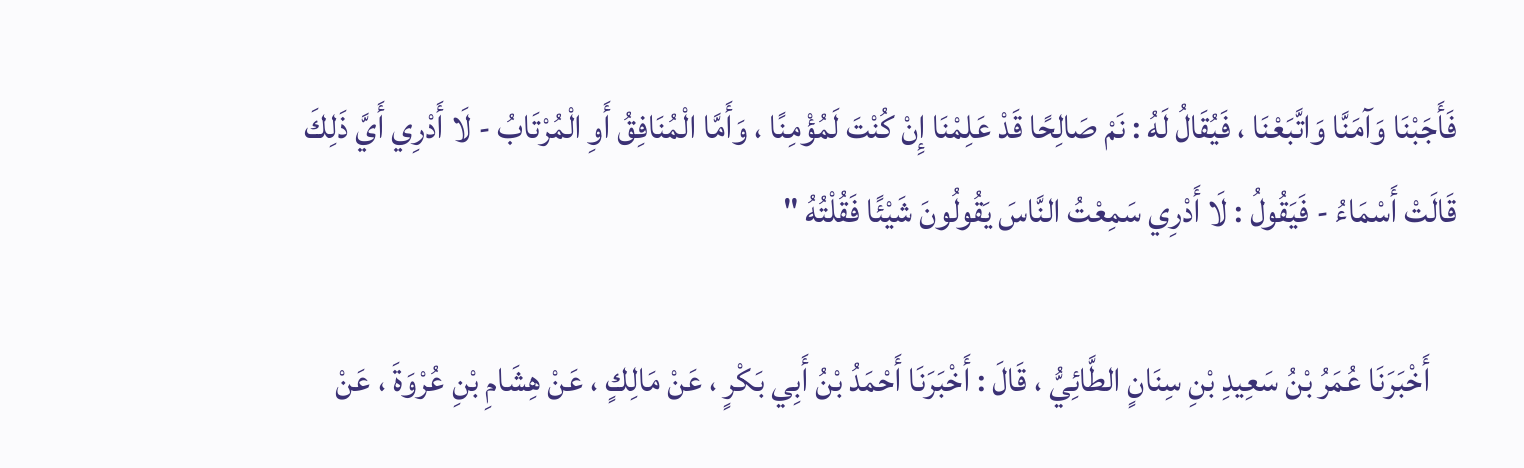فَأَجَبْنَا وَآمَنَّا وَاتَّبَعْنَا ، فَيُقَالُ لَهُ : نَمْ صَالِحًا قَدْ عَلِمْنَا إِنْ كُنْتَ لَمُؤْمِنًا ، وَأَمَّا الْمُنَافِقُ أَوِ الْمُرْتَابُ - لَا أَدْرِي أَيَّ ذَلِكَ قَالَتْ أَسْمَاءُ - فَيَقُولُ : لَا أَدْرِي سَمِعْتُ النَّاسَ يَقُولُونَ شَيْئًا فَقُلْتُهُ "

    أَخْبَرَنَا عُمَرُ بْنُ سَعِيدِ بْنِ سِنَانٍ الطَّائِيُّ ، قَالَ : أَخْبَرَنَا أَحْمَدُ بْنُ أَبِي بَكْرٍ ، عَنْ مَالِكٍ ، عَنْ هِشَامِ بْنِ عُرْوَةَ ، عَنْ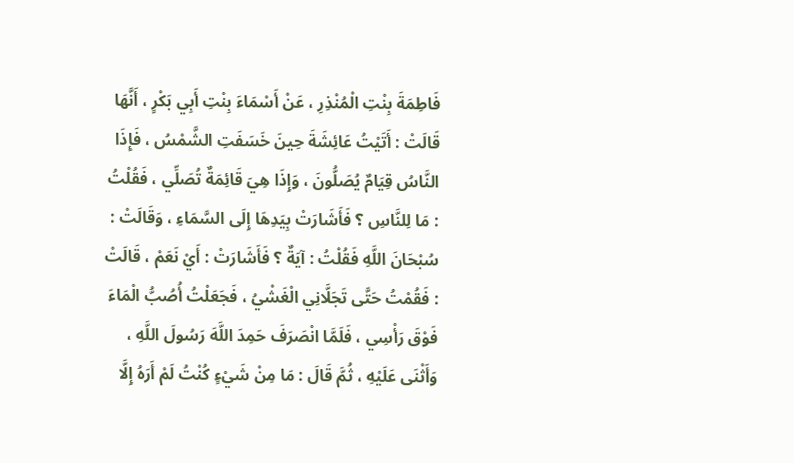فَاطِمَةَ بِنْتِ الْمُنْذِرِ ، عَنْ أَسْمَاءَ بِنْتِ أَبِي بَكْرٍ ، أَنَّهَا قَالَتْ : أَتَيْتُ عَائِشَةَ حِينَ خَسَفَتِ الشَّمْسُ ، فَإِذَا النَّاسُ قِيَامٌ يُصَلُّونَ ، وَإِذَا هِيَ قَائِمَةٌ تُصَلِّي ، فَقُلْتُ : مَا لِلنَّاسِ ؟ فَأَشَارَتْ بِيَدِهَا إِلَى السَّمَاءِ ، وَقَالَتْ : سُبْحَانَ اللَّهِ فَقُلْتُ : آيَةٌ ؟ فَأَشَارَتْ : أَيْ نَعَمْ ، قَالَتْ : فَقُمْتُ حَتَّى تَجَلَّانِي الْغَشْيُ ، فَجَعَلْتُ أُصُبُّ الْمَاءَ فَوْقَ رَأْسِي ، فَلَمَّا انْصَرَفَ حَمِدَ اللَّهَ رَسُولَ اللَّهِ ، وَأَثْنَى عَلَيْهِ ، ثُمَّ قَالَ : مَا مِنْ شَيْءٍ كُنْتُ لَمْ أَرَهُ إِلَّا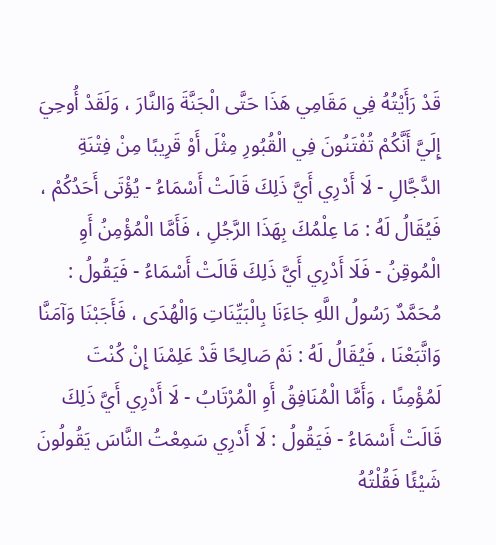قَدْ رَأَيْتُهُ فِي مَقَامِي هَذَا حَتَّى الْجَنَّةَ وَالنَّارَ ، وَلَقَدْ أُوحِيَ إِلَيَّ أَنَّكُمْ تُفْتَنُونَ فِي الْقُبُورِ مِثْلَ أَوْ قَرِيبًا مِنْ فِتْنَةِ الدَّجَّالِ - لَا أَدْرِي أَيَّ ذَلِكَ قَالَتْ أَسْمَاءُ - يُؤْتَى أَحَدُكُمْ ، فَيُقَالُ لَهُ : مَا عِلْمُكَ بِهَذَا الرَّجُلِ ، فَأَمَّا الْمُؤْمِنُ أَوِ الْمُوقِنُ - فَلَا أَدْرِي أَيَّ ذَلِكَ قَالَتْ أَسْمَاءُ - فَيَقُولُ : مُحَمَّدٌ رَسُولُ اللَّهِ جَاءَنَا بِالْبَيِّنَاتِ وَالْهُدَى ، فَأَجَبْنَا وَآمَنَّا وَاتَّبَعْنَا ، فَيُقَالُ لَهُ : نَمْ صَالِحًا قَدْ عَلِمْنَا إِنْ كُنْتَ لَمُؤْمِنًا ، وَأَمَّا الْمُنَافِقُ أَوِ الْمُرْتَابُ - لَا أَدْرِي أَيَّ ذَلِكَ قَالَتْ أَسْمَاءُ - فَيَقُولُ : لَا أَدْرِي سَمِعْتُ النَّاسَ يَقُولُونَ شَيْئًا فَقُلْتُهُ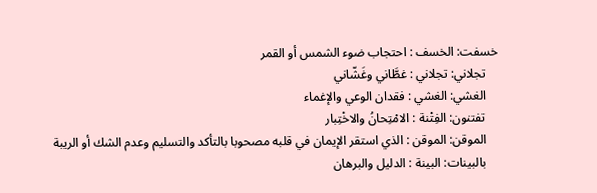خسفت: الخسف : احتجاب ضوء الشمس أو القمر
    تجلاني: تجلاني : غطَّاني وغَشّاني
    الغشي: الغشي : فقدان الوعي والإغماء
    تفتنون: الفِتْنة : الامْتِحانُ والاخْتِبار
    الموقن: الموقن : الذي استقر الإيمان في قلبه مصحوبا بالتأكد والتسليم وعدم الشك أو الريبة
    بالبينات: البينة : الدليل والبرهان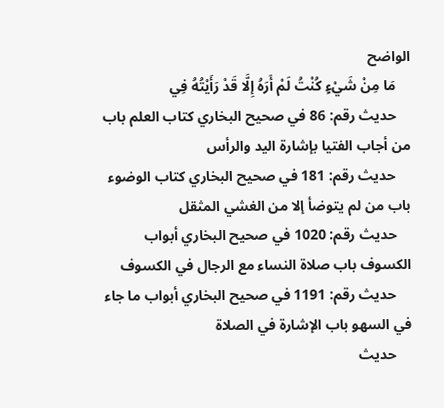الواضح
    مَا مِنْ شَيْءٍ كُنْتُ لَمْ أَرَهُ إِلَّا قَدْ رَأَيْتُهُ فِي
    حديث رقم: 86 في صحيح البخاري كتاب العلم باب من أجاب الفتيا بإشارة اليد والرأس
    حديث رقم: 181 في صحيح البخاري كتاب الوضوء باب من لم يتوضأ إلا من الغشي المثقل
    حديث رقم: 1020 في صحيح البخاري أبواب الكسوف باب صلاة النساء مع الرجال في الكسوف
    حديث رقم: 1191 في صحيح البخاري أبواب ما جاء في السهو باب الإشارة في الصلاة
    حديث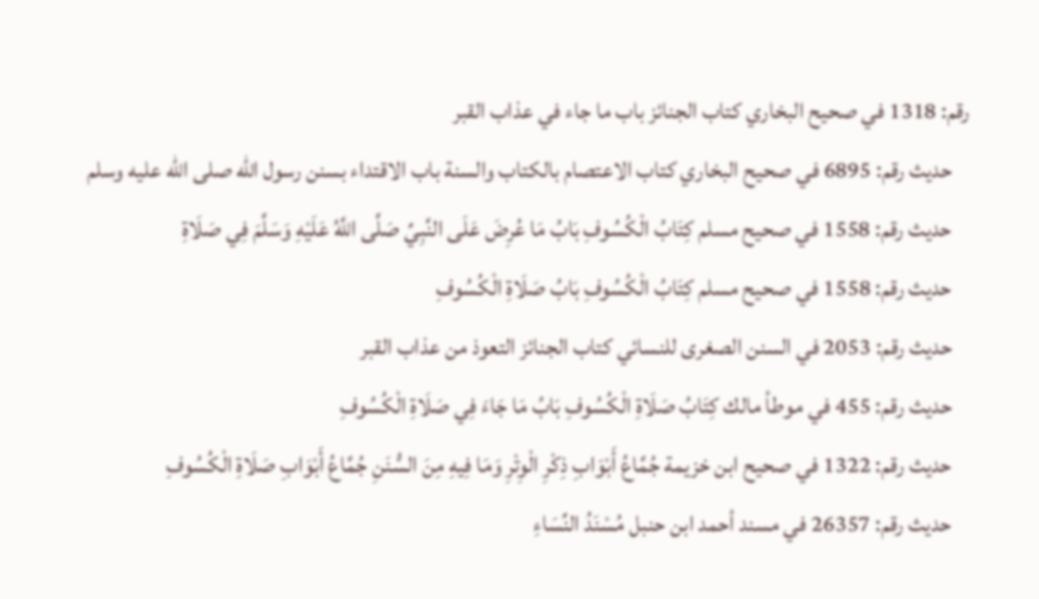رقم: 1318 في صحيح البخاري كتاب الجنائز باب ما جاء في عذاب القبر
    حديث رقم: 6895 في صحيح البخاري كتاب الاعتصام بالكتاب والسنة باب الاقتداء بسنن رسول الله صلى الله عليه وسلم
    حديث رقم: 1558 في صحيح مسلم كِتَابُ الْكُسُوفِ بَابُ مَا عُرِضَ عَلَى النَّبِيِّ صَلَّى اللَّهُ عَلَيْهِ وَسَلَّمَ فِي صَلَاةِ
    حديث رقم: 1558 في صحيح مسلم كِتَابُ الْكُسُوفِ بَابُ صَلَاةِ الْكُسُوفِ
    حديث رقم: 2053 في السنن الصغرى للنسائي كتاب الجنائز التعوذ من عذاب القبر
    حديث رقم: 455 في موطأ مالك كِتَابُ صَلَاةِ الْكُسُوفِ بَابُ مَا جَاءَ فِي صَلَاةِ الْكُسُوفِ
    حديث رقم: 1322 في صحيح ابن خزيمة جُمَّاعُ أَبْوَابِ ذِكْرِ الْوِتْرِ وَمَا فِيهِ مِنَ السُّنَنِ جُمَّاعُ أَبْوَابِ صَلَاةِ الْكُسُوفِ
    حديث رقم: 26357 في مسند أحمد ابن حنبل مُسْنَدُ النِّسَاءِ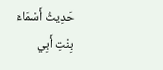حَدِيثُ أَسْمَاءَ بِنْتِ أَبِي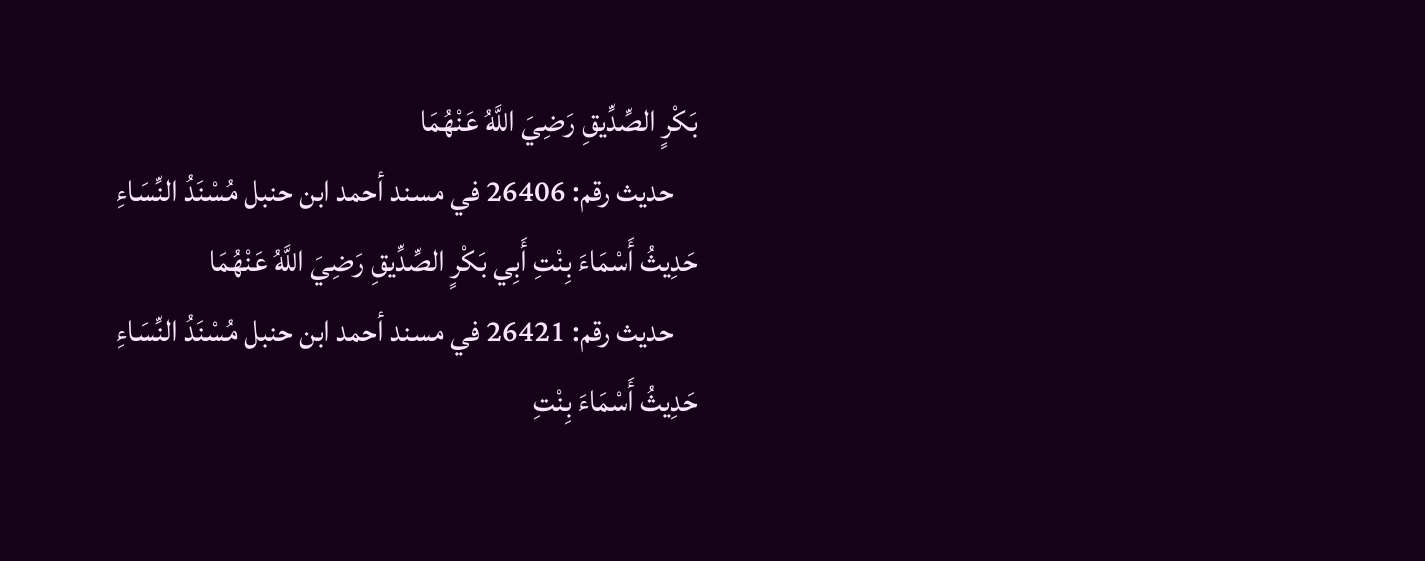بَكْرٍ الصِّدِّيقِ رَضِيَ اللَّهُ عَنْهُمَا
    حديث رقم: 26406 في مسند أحمد ابن حنبل مُسْنَدُ النِّسَاءِ حَدِيثُ أَسْمَاءَ بِنْتِ أَبِي بَكْرٍ الصِّدِّيقِ رَضِيَ اللَّهُ عَنْهُمَا
    حديث رقم: 26421 في مسند أحمد ابن حنبل مُسْنَدُ النِّسَاءِ حَدِيثُ أَسْمَاءَ بِنْتِ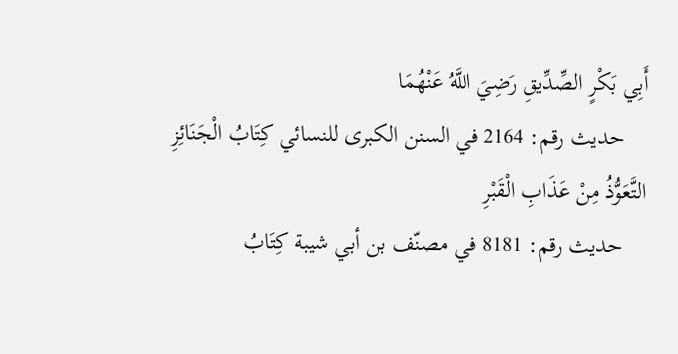أَبِي بَكْرٍ الصِّدِّيقِ رَضِيَ اللَّهُ عَنْهُمَا
    حديث رقم: 2164 في السنن الكبرى للنسائي كِتَابُ الْجَنَائِزِ التَّعَوُّذُ مِنْ عَذَابِ الْقَبْرِ
    حديث رقم: 8181 في مصنّف بن أبي شيبة كِتَابُ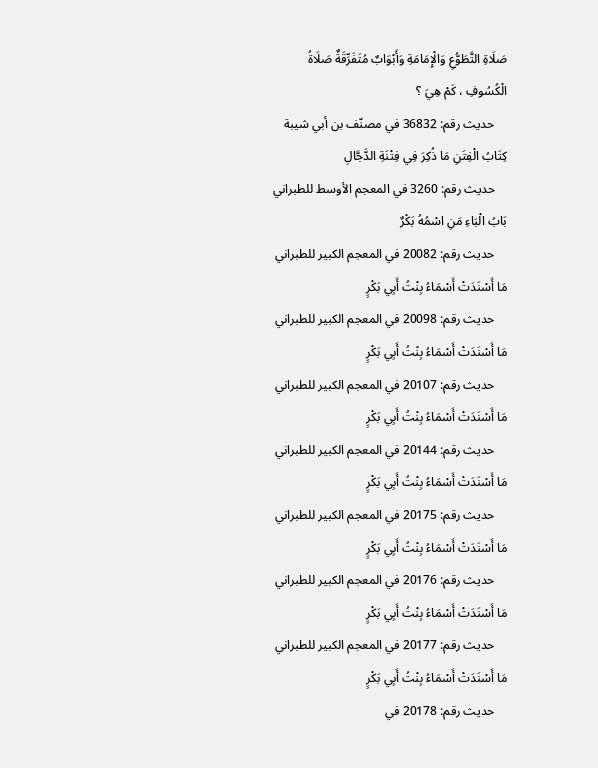صَلَاةِ التَّطَوُّعِ وَالْإِمَامَةِ وَأَبْوَابٌ مُتَفَرِّقَةٌ صَلَاةُ الْكُسُوفِ ، كَمْ هِيَ ؟
    حديث رقم: 36832 في مصنّف بن أبي شيبة كِتَابُ الْفِتَنِ مَا ذُكِرَ فِي فِتْنَةِ الدَّجَّالِ
    حديث رقم: 3260 في المعجم الأوسط للطبراني بَابُ الْبَاءِ مَنِ اسْمُهُ بَكْرٌ
    حديث رقم: 20082 في المعجم الكبير للطبراني مَا أَسْنَدَتْ أَسْمَاءُ بِنْتُ أَبِي بَكْرٍ
    حديث رقم: 20098 في المعجم الكبير للطبراني مَا أَسْنَدَتْ أَسْمَاءُ بِنْتُ أَبِي بَكْرٍ
    حديث رقم: 20107 في المعجم الكبير للطبراني مَا أَسْنَدَتْ أَسْمَاءُ بِنْتُ أَبِي بَكْرٍ
    حديث رقم: 20144 في المعجم الكبير للطبراني مَا أَسْنَدَتْ أَسْمَاءُ بِنْتُ أَبِي بَكْرٍ
    حديث رقم: 20175 في المعجم الكبير للطبراني مَا أَسْنَدَتْ أَسْمَاءُ بِنْتُ أَبِي بَكْرٍ
    حديث رقم: 20176 في المعجم الكبير للطبراني مَا أَسْنَدَتْ أَسْمَاءُ بِنْتُ أَبِي بَكْرٍ
    حديث رقم: 20177 في المعجم الكبير للطبراني مَا أَسْنَدَتْ أَسْمَاءُ بِنْتُ أَبِي بَكْرٍ
    حديث رقم: 20178 في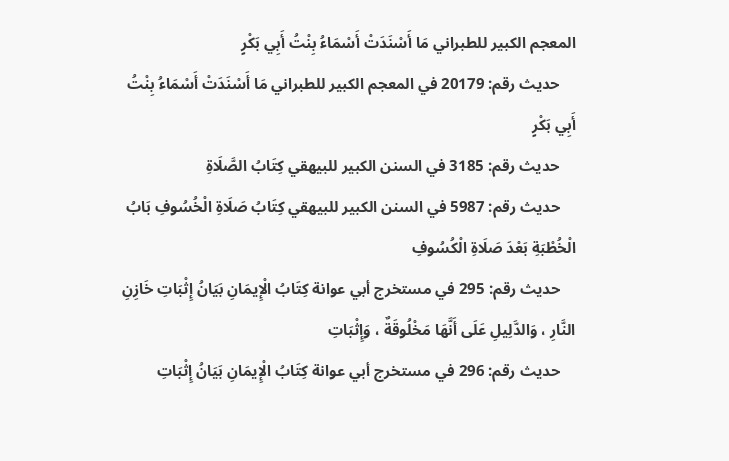المعجم الكبير للطبراني مَا أَسْنَدَتْ أَسْمَاءُ بِنْتُ أَبِي بَكْرٍ
    حديث رقم: 20179 في المعجم الكبير للطبراني مَا أَسْنَدَتْ أَسْمَاءُ بِنْتُ أَبِي بَكْرٍ
    حديث رقم: 3185 في السنن الكبير للبيهقي كِتَابُ الصَّلَاةِ
    حديث رقم: 5987 في السنن الكبير للبيهقي كِتَابُ صَلَاةِ الْخُسُوفِ بَابُ الْخُطْبَةِ بَعْدَ صَلَاةِ الْكُسُوفِ
    حديث رقم: 295 في مستخرج أبي عوانة كِتَابُ الْإِيمَانِ بَيَانُ إِثْبَاتِ خَازِنِ النَّارِ ، وَالدَّلِيلِ عَلَى أَنَّهَا مَخْلُوقَةٌ ، وَإِثْبَاتِ
    حديث رقم: 296 في مستخرج أبي عوانة كِتَابُ الْإِيمَانِ بَيَانُ إِثْبَاتِ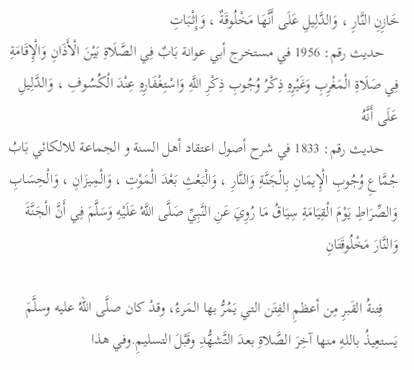خَازِنِ النَّارِ ، وَالدَّلِيلِ عَلَى أَنَّهَا مَخْلُوقَةٌ ، وَإِثْبَاتِ
    حديث رقم: 1956 في مستخرج أبي عوانة بَابٌ فِي الصَّلَاةِ بَيْنَ الْأَذَانِ وَالْإِقَامَةِ فِي صَلَاةِ الْمَغْرِبِ وَغَيْرِهِ ذِكْرُ وُجُوبِ ذِكْرِ اللَّهِ وَاسْتِغْفَارِهِ عِنْدَ الْكُسُوفِ ، وَالدَّلِيلِ عَلَى أَنَّهُ
    حديث رقم: 1833 في شرح أصول اعتقاد أهل السنة و الجماعة للالكائي بَابُ جُمَّاعِ وُجُوبِ الْإِيمَانِ بِالْجَنَّةِ وَالنَّارِ ، وَالْبَعْثِ بَعْدَ الْمَوْتِ ، وَالْمِيزَانِ ، وَالْحِسَابِ وَالصِّرَاطِ يَوْمَ الْقِيَامَةِ سِيَاقُ مَا رُوِيَ عَنِ النَّبِيِّ صَلَّى اللَّهُ عَلَيْهِ وَسَلَّمَ فِي أَنَّ الْجَنَّةَ وَالنَّارَ مَخْلُوقَتَانِ

    فِتنةُ القَبرِ مِن أعظمِ الفِتَن التي يَمُرُّ بها المَرءُ، وقدْ كان صلَّى اللهُ عليه وسلَّمَ يَستعِيذُ باللهِ منها آخِرَ الصَّلاةِ بعدَ التَّشهُّدِ وقَبْلَ التسليمِ.وفي هذا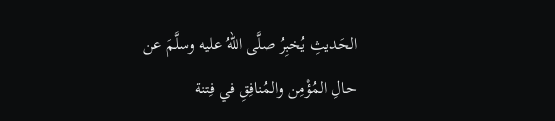الحَديثِ يُخبِرُ صلَّى اللهُ عليه وسلَّمَ عن حالِ المُؤْمِن والمُنافِقِ في فِتنة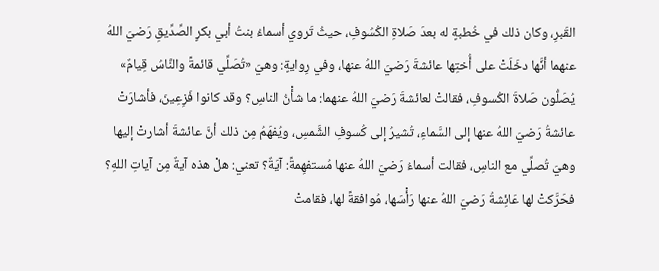القَبرِ، وكان ذلك في خُطبةٍ له بعدَ صَلاةِ الكُسُوفِ، حيثُ تَروي أسماءُ بنتُ أبي بكرٍ الصِّدِّيقِ رَضيَ اللهُ عنهما أنَّها دخَلَتْ على أُختِها عائشةَ رَضيَ اللهُ عنها، وفي رِوايةٍ: وهيَ «تُصَلِّي قائمةً والنَّاسُ قِيامٌ» يُصَلُّون صَلاةَ الكُسوفِ، فقالتْ لعائشةَ رَضيَ اللهُ عنهما: ما شأْنُ الناسِ؟ وقد كانوا فَزِعِينَ، فأشارَتْ عائشةُ رَضيَ اللهُ عنها إلى السَّماءِ، تُشيرُ إلى كُسوفِ الشَّمسِ، ويُفهَمُ مِن ذلك أنَّ عائشةَ أشارتْ إليها وهيَ تُصلِّي مع الناسِ، فقالت أسماءُ رَضيَ اللهُ عنها مُستفهِمةً: آيَةٌ؟ تعني: هلْ هذه آيةٌ مِن آياتِ اللهِ؟ فحَرَّكتْ لها عَائِشةُ رَضيَ اللهُ عنها رَأْسَها، مُوافقةً لها، فقامتْ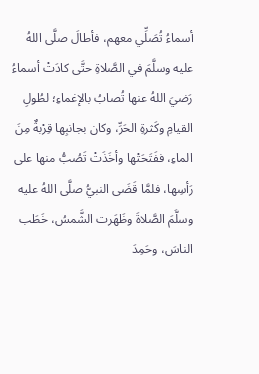أسماءُ تُصَلِّي معهم، فأطالَ صلَّى اللهُ عليه وسلَّمَ في الصَّلاةِ حتَّى كادَتْ أسماءُ رَضيَ اللهُ عنها تُصابُ بالإغماءِ؛ لطُولِ القيامِ وكَثرةِ الحَرِّ، وكان بجانبِها قِرْبةٌ مِنَ الماءِ، ففَتَحَتْها وأخَذَتْ تَصُبُّ منها على رَأسِها، فلمَّا قَضَى النبيُّ صلَّى اللهُ عليه وسلَّمَ الصَّلاةَ وظَهَرت الشَّمسُ، خَطَب الناسَ، وحَمِدَ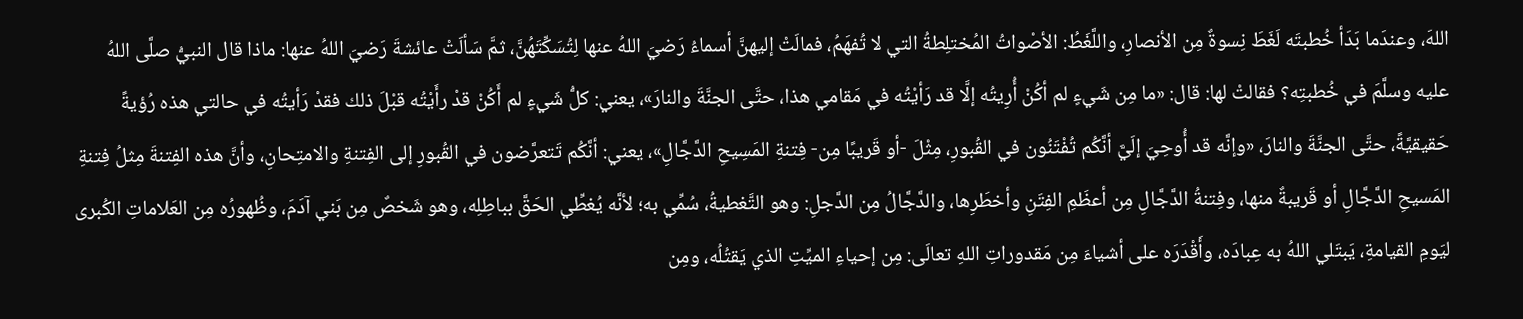اللهَ، وعندَما بَدَأ خُطبتَه لَغَطَ نِسوةٌ مِن الأنصارِ، واللَّغَطُ: الأصْواتُ المُختلِطةُ التي لا تُفهَمُ، فمالَتْ إليهنَّ أسماءُ رَضيَ اللهُ عنها لِتُسَكِّتَهُنَّ، ثمَّ سَألَتْ عائشةَ رَضيَ اللهُ عنها: ماذا قال النبيُّ صلَّى اللهُ عليه وسلَّمَ في خُطبتِه؟ فقالتْ لها: قال: «ما مِن شَيءٍ لم أكُنْ أُرِيتُه إلَّا قد رَأيْتُه في مَقامي هذا، حتَّى الجنَّةَ والنارَ»، يعني: كلُّ شَيءٍ لم أَكُنْ قدْ رأَيْتُه قبْلَ ذلك فقدْ رَأيتُه في حالتي هذه رُؤيةً حَقيقيَّةً، حتَّى الجنَّةَ والنارَ، «وإنَّه قد أُوحِيَ إلَيَّ أنَّكُم تُفْتَنُون في القُبورِ، مِثْلَ -أو قَريبًا مِن- فِتنةِ المَسِيحِ الدَّجَّالِ»، يعني: أنَّكُم تَتعرَّضون في القُبورِ إلى الفِتنةِ والامتِحانِ، وأنَّ هذه الفِتنةَ مِثلُ فِتنةِ المَسيحِ الدَّجَّالِ أو قَريبةٌ منها، وفِتنةُ الدَّجَّالِ مِن أعظَمِ الفِتَنِ وأخطَرِها، والدَّجَّالُ مِن الدَّجلِ: وهو التَّغطيةُ، سُمِّي به؛ لأنَّه يُغطِّي الحَقَّ بباطِلِه، وهو شَخصٌ مِن بَني آدَمَ، وظُهورُه مِن العَلاماتِ الكُبرى ليَومِ القيامةِ، يَبتَلي اللهُ به عِبادَه، وأَقْدَرَه على أشياءَ مِن مَقدوراتِ اللهِ تعالَى: مِن إحياءِ الميِّتِ الذي يَقتُلُه، ومِن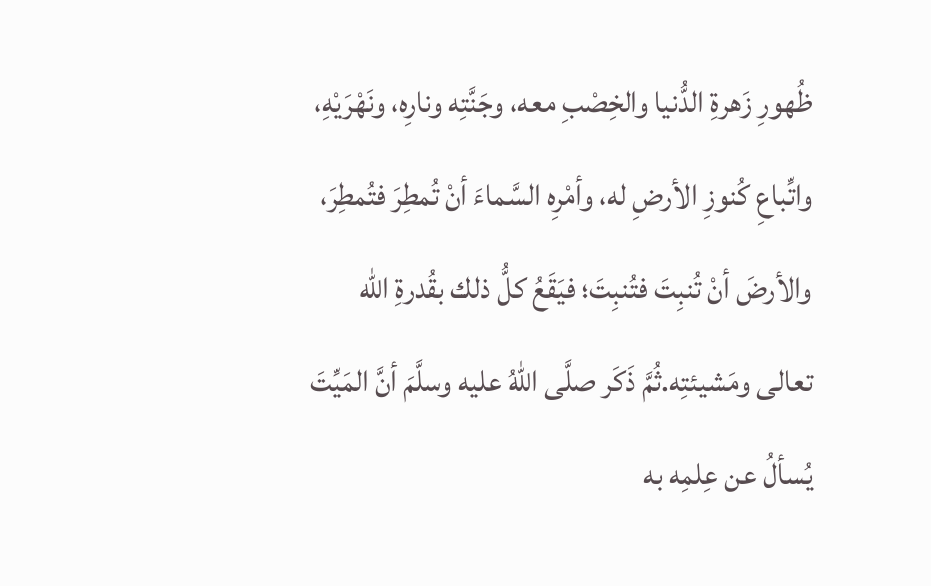ظُهورِ زَهرةِ الدُّنيا والخِصْبِ معه، وجَنَّتِه ونارِه، ونَهْرَيْهِ، واتِّباعِ كُنوزِ الأرضِ له، وأمْرِه السَّماءَ أنْ تُمطِرَ فتُمطِرَ، والأرضَ أنْ تُنبِتَ فتُنبِتَ؛ فيَقَعُ كلُّ ذلك بقُدرةِ الله تعالى ومَشيئتِه.ثُمَّ ذَكَر صلَّى اللهُ عليه وسلَّمَ أنَّ المَيِّتَ يُسألُ عن عِلمِه به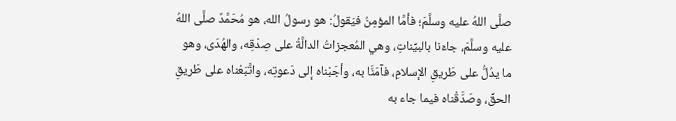صلَّى اللهُ عليه وسلَّمَ؛ فأمَّا المؤمِنُ فيَقولُ: هو رسولُ الله، هو مُحَمَّدٌ صلَّى اللهُ عليه وسلَّمَ، جاءَنا بالبيِّناتِ، وهي المُعجزاتُ الدالَّةُ على صِدْقِه، والهُدَى، وهو ما يدُلُّ على طَريقِ الإسلامِ، فآمَنَّا به، وأجَبْناه إلى دَعوتِه، واتَّبَعْناه على طَريقِ الحقِّ، وصَدَّقْناه فيما جاء به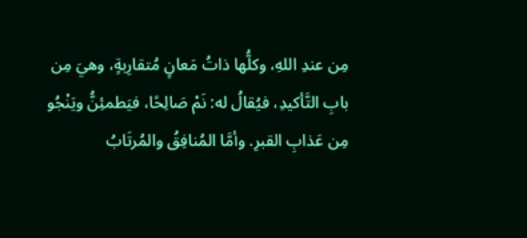مِن عندِ اللهِ، وكلُّها ذاتُ مَعانٍ مُتقارِبةٍ، وهيَ مِن بابِ التَّأكيدِ، فيُقالُ له: نَمْ صَالِحًا، فيَطمئِنُّ ويَنْجُو مِن عَذابِ القبرِ. وأمَّا المُنافِقُ والمُرتَابُ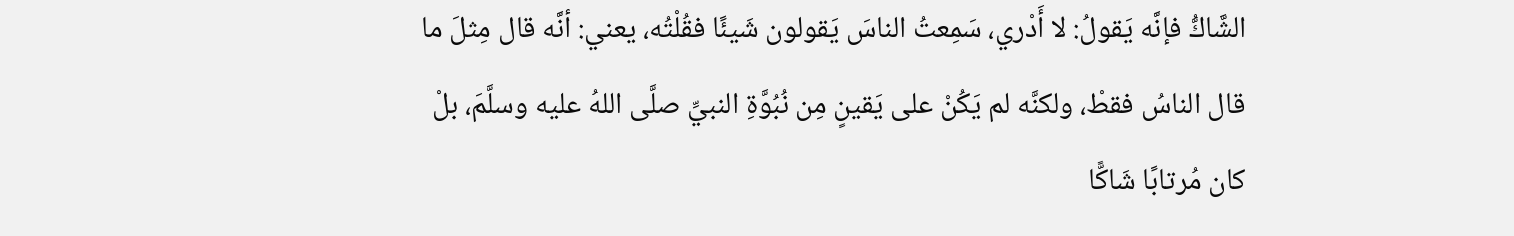الشَّاكُّ فإنَّه يَقولُ: لا أَدْري، سَمِعتُ الناسَ يَقولون شَيئًا فقُلْتُه، يعني: أنَّه قال مِثلَ ما قال الناسُ فقطْ، ولكنَّه لم يَكُنْ على يَقينٍ مِن نُبُوَّةِ النبيِّ صلَّى اللهُ عليه وسلَّمَ، بلْ كان مُرتابًا شَاكًّا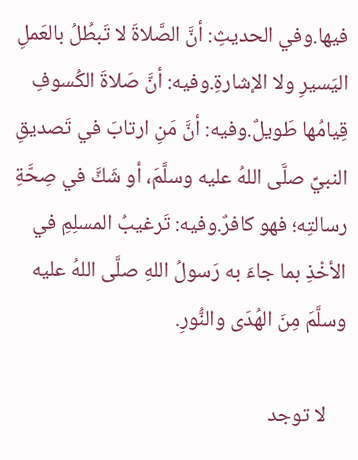فيها.وفي الحديثِ: أنَّ الصَّلاةَ لا تَبطُلُ بالعَملِ اليَسيرِ ولا الإشارةِ.وفيه: أنَّ صَلاةَ الكُسوفِ قِيامُها طَويلٌ.وفيه: أنَّ مَنِ ارتابَ في تَصديقِ النبيِّ صلَّى اللهُ عليه وسلَّمَ، أو شَكَّ في صِحَّةِ رسالتِه؛ فهو كافرٌ.وفيه: تَرغيبُ المسلِمِ في الأخْذِ بما جاءَ به رَسولُ اللهِ صلَّى اللهُ عليه وسلَّمَ مِنَ الهُدَى والنُّورِ.

    لا توجد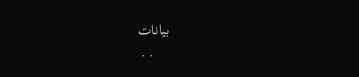بيانات
    . .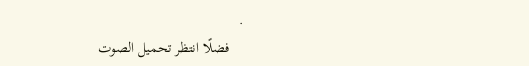.
    فضلًا انتظر تحميل الصوت